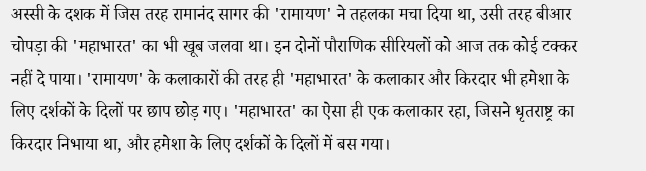अस्सी के दशक में जिस तरह रामानंद सागर की 'रामायण' ने तहलका मचा दिया था, उसी तरह बीआर चोपड़ा की 'महाभारत' का भी खूब जलवा था। इन दोनों पौराणिक सीरियलों को आज तक कोई टक्कर नहीं दे पाया। 'रामायण' के कलाकारों की तरह ही 'महाभारत' के कलाकार और किरदार भी हमेशा के लिए दर्शकों के दिलों पर छाप छोड़ गए। 'महाभारत' का ऐसा ही एक कलाकार रहा, जिसने धृतराष्ट्र का किरदार निभाया था, और हमेशा के लिए दर्शकों के दिलों में बस गया।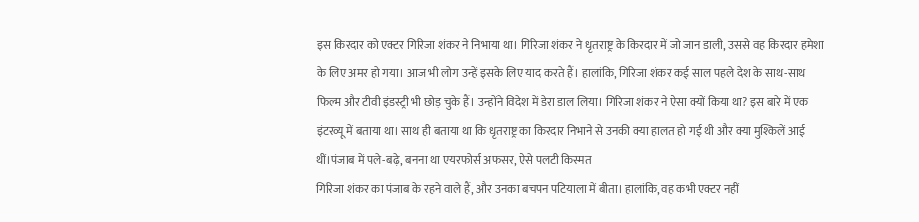इस किरदार को एक्टर गिरिजा शंकर ने निभाया था। गिरिजा शंकर ने धृतराष्ट्र के किरदार में जो जान डाली, उससे वह किरदार हमेशा के लिए अमर हो गया। आज भी लोग उन्हें इसके लिए याद करते हैं। हालांकि, गिरिजा शंकर कई साल पहले देश के साथ-साथ फिल्म और टीवी इंडस्ट्री भी छोड़ चुके हैं। उन्होंने विदेश में डेरा डाल लिया। गिरिजा शंकर ने ऐसा क्यों किया था? इस बारे में एक इंटरव्यू में बताया था। साथ ही बताया था कि धृतराष्ट्र का किरदार निभाने से उनकी क्या हालत हो गई थी और क्या मुश्किलें आई थीं।पंजाब में पले-बढ़े, बनना था एयरफोर्स अफसर, ऐसे पलटी किस्मत
गिरिजा शंकर का पंजाब के रहने वाले हैं, और उनका बचपन पटियाला में बीता। हालांकि, वह कभी एक्टर नहीं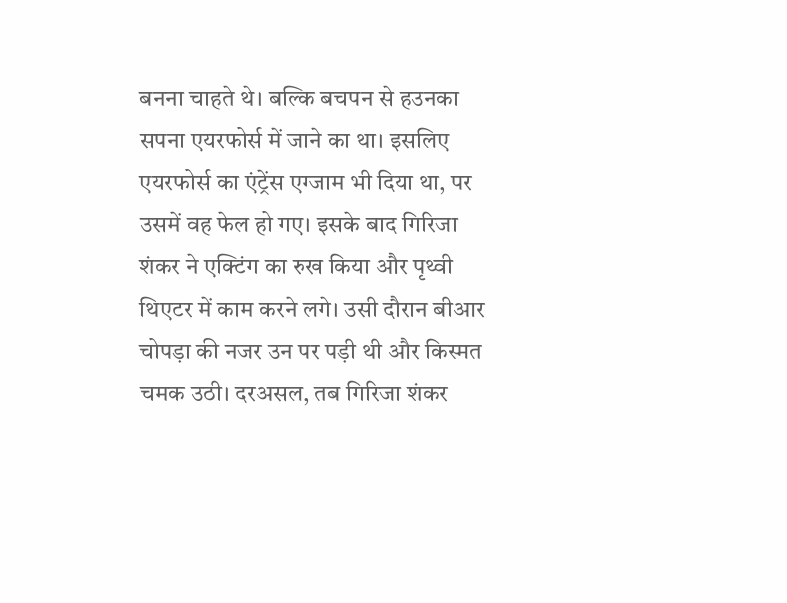बनना चाहते थे। बल्कि बचपन से हउनका सपना एयरफोर्स में जाने का था। इसलिए एयरफोर्स का एंट्रेंस एग्जाम भी दिया था, पर उसमें वह फेल हो गए। इसके बाद गिरिजा शंकर ने एक्टिंग का रुख किया और पृथ्वी थिएटर में काम करने लगे। उसी दौरान बीआर चोपड़ा की नजर उन पर पड़ी थी और किस्मत चमक उठी। दरअसल, तब गिरिजा शंकर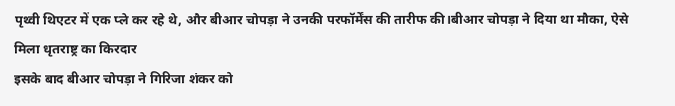पृथ्वी थिएटर में एक प्ले कर रहे थे, और बीआर चोपड़ा ने उनकी परफॉर्मेंस की तारीफ की।बीआर चोपड़ा ने दिया था मौका, ऐसे मिला धृतराष्ट्र का किरदार
इसके बाद बीआर चोपड़ा ने गिरिजा शंकर को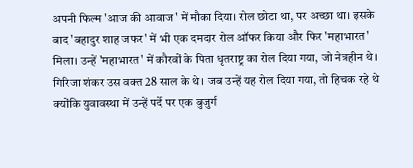अपनी फिल्म 'आज की आवाज' में मौका दिया। रोल छोटा था, पर अच्छा था। इसके बाद 'बहादुर शाह जफर' में भी एक दमदार रोल ऑफर किया और फिर 'महाभारत' मिला। उन्हें 'महाभारत' में कौरवों के पिता धृतराष्ट्र का रोल दिया गया, जो नेत्रहीन थे। गिरिजा शंकर उस वक्त 28 साल के थे। जब उन्हें यह रोल दिया गया, तो हिचक रहे थे क्योंकि युवावस्था में उन्हें पर्दे पर एक बुजुर्ग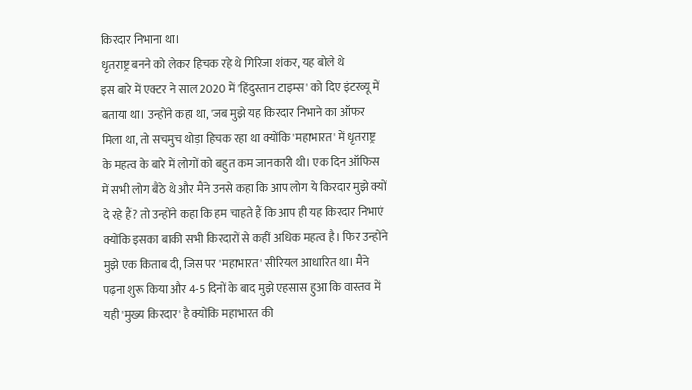किरदार निभाना था।
धृतराष्ट्र बनने को लेकर हिचक रहे थे गिरिजा शंकर, यह बोले थे
इस बारे में एक्टर ने साल 2020 में 'हिंदुस्तान टाइम्स' को दिए इंटरव्यू में बताया था। उन्होंने कहा था, 'जब मुझे यह किरदार निभाने का ऑफर मिला था, तो सचमुच थोड़ा हिचक रहा था क्योंकि 'महाभारत' में धृतराष्ट्र के महत्व के बारे में लोगों को बहुत कम जानकारी थी। एक दिन ऑफिस में सभी लोग बैठे थे और मैंने उनसे कहा कि आप लोग ये किरदार मुझे क्यों दे रहे हैं? तो उन्होंने कहा कि हम चाहते हैं कि आप ही यह किरदार निभाएं क्योंकि इसका बाकी सभी किरदारों से कहीं अधिक महत्व है। फिर उन्होंने मुझे एक किताब दी, जिस पर 'महाभारत' सीरियल आधारित था। मैंने पढ़ना शुरू किया और 4-5 दिनों के बाद मुझे एहसास हुआ कि वास्तव में यही 'मुख्य किरदार' है क्योंकि महाभारत की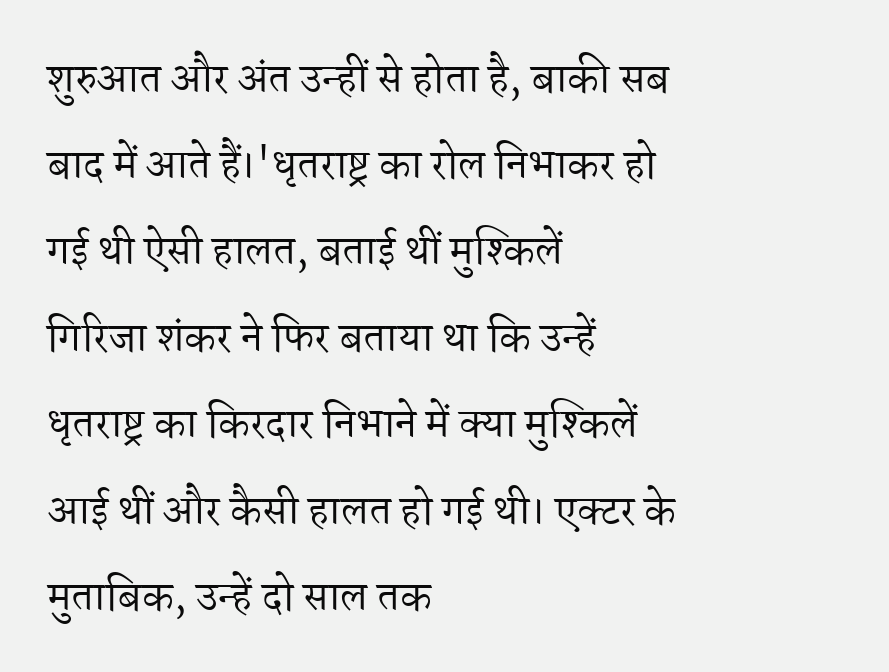शुरुआत और अंत उन्हीं से होता है, बाकी सब बाद में आते हैं।'धृतराष्ट्र का रोल निभाकर हो गई थी ऐसी हालत, बताई थीं मुश्किलें
गिरिजा शंकर ने फिर बताया था कि उन्हें धृतराष्ट्र का किरदार निभाने में क्या मुश्किलें आई थीं और कैसी हालत हो गई थी। एक्टर के मुताबिक, उन्हें दो साल तक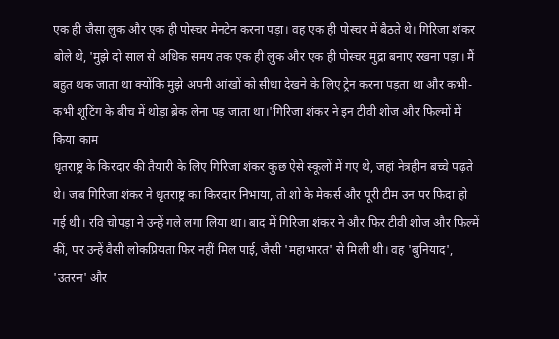एक ही जैसा लुक और एक ही पोस्चर मेनटेन करना पड़ा। वह एक ही पोस्चर में बैठते थे। गिरिजा शंकर बोले थे, 'मुझे दो साल से अधिक समय तक एक ही लुक और एक ही पोस्चर मुद्रा बनाए रखना पड़ा। मैं बहुत थक जाता था क्योंकि मुझे अपनी आंखों को सीधा देखने के लिए ट्रेन करना पड़ता था और कभी-कभी शूटिंग के बीच में थोड़ा ब्रेक लेना पड़ जाता था।'गिरिजा शंकर ने इन टीवी शोज और फिल्मों में किया काम
धृतराष्ट्र के किरदार की तैयारी के लिए गिरिजा शंकर कुछ ऐसे स्कूलों में गए थे, जहां नेत्रहीन बच्चे पढ़ते थे। जब गिरिजा शंकर ने धृतराष्ट्र का किरदार निभाया, तो शो के मेकर्स और पूरी टीम उन पर फिदा हो गई थी। रवि चोपड़ा ने उन्हें गले लगा लिया था। बाद में गिरिजा शंकर ने और फिर टीवी शोज और फिल्में कीं, पर उन्हें वैसी लोकप्रियता फिर नहीं मिल पाई, जैसी 'महाभारत' से मिली थी। वह 'बुनियाद', 'उतरन' और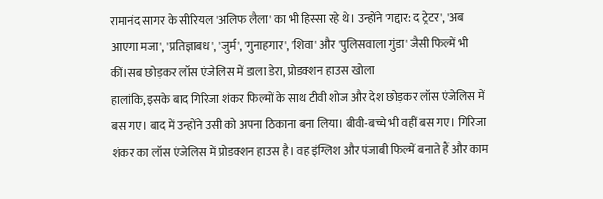रामानंद सागर के सीरियल 'अलिफ लैला' का भी हिस्सा रहे थे। उन्होंने 'गद्दार: द ट्रेटर', 'अब आएगा मजा', 'प्रतिज्ञाबध', 'जुर्म', 'गुनाहगार', 'शिवा' और 'पुलिसवाला गुंडा' जैसी फिल्में भी कीं।सब छोड़कर लॉस एंजेलिस में डाला डेरा, प्रोडक्शन हाउस खोला
हालांकि, इसके बाद गिरिजा शंकर फिल्मों के साथ टीवी शोज और देश छोड़कर लॉस एंजेलिस में बस गए। बाद में उन्होंने उसी को अपना ठिकाना बना लिया। बीवी-बच्चे भी वहीं बस गए। गिरिजा शंकर का लॉस एंजेलिस में प्रोडक्शन हाउस है। वह इंग्लिश और पंजाबी फिल्में बनाते हैं और काम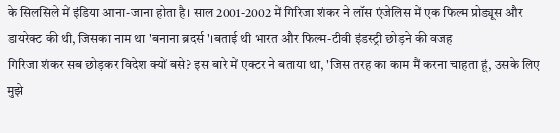के सिलसिले में इंडिया आना-जाना होता है। साल 2001-2002 में गिरिजा शंकर ने लॉस एंजेलिस में एक फिल्म प्रोड्यूस और डायरेक्ट की थी, जिसका नाम था 'बनाना ब्रदर्स'।बताई थी भारत और फिल्म-टीवी इंडस्ट्री छोड़ने की वजह
गिरिजा शंकर सब छोड़कर विदेश क्यों बसे? इस बारे में एक्टर ने बताया था, 'जिस तरह का काम मैं करना चाहता हूं, उसके लिए मुझे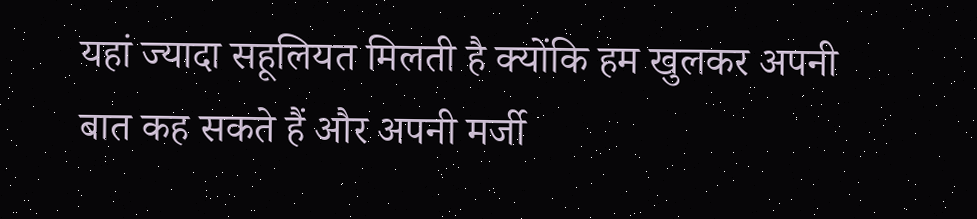यहां ज्यादा सहूलियत मिलती है क्योंकि हम खुलकर अपनी बात कह सकते हैं और अपनी मर्जी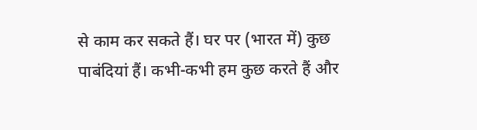से काम कर सकते हैं। घर पर (भारत में) कुछ पाबंदियां हैं। कभी-कभी हम कुछ करते हैं और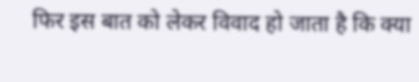फिर इस बात को लेकर विवाद हो जाता है कि क्या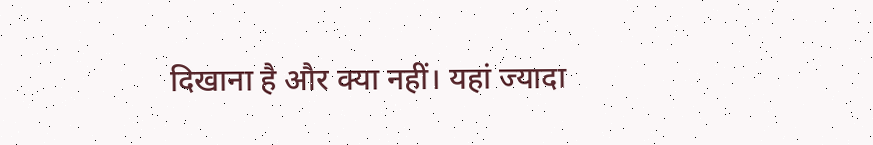दिखाना है और क्या नहीं। यहां ज्यादा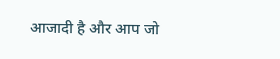आजादी है और आप जो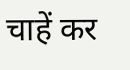चाहें कर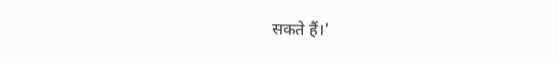सकते हैं।'